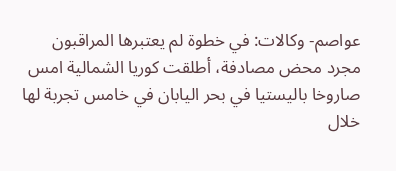عواصم- وكالات: في خطوة لم يعتبرها المراقبون مجرد محض مصادفة، أطلقت كوريا الشمالية امس صاروخا باليستيا في بحر اليابان في خامس تجربة لها خلال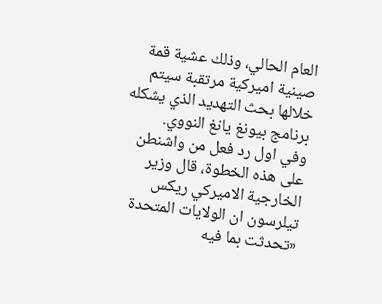العام الحالي، وذلك عشية قمة صينية اميركية مرتقبة سيتم خلالها بحث التهديد الذي يشكله برنامج بيونغ يانغ النووي.
وفي اول رد فعل من واشنطن على هذه الخطوة، قال وزير الخارجية الاميركي ريكس تيلرسون ان الولايات المتحدة «تحدثت بما فيه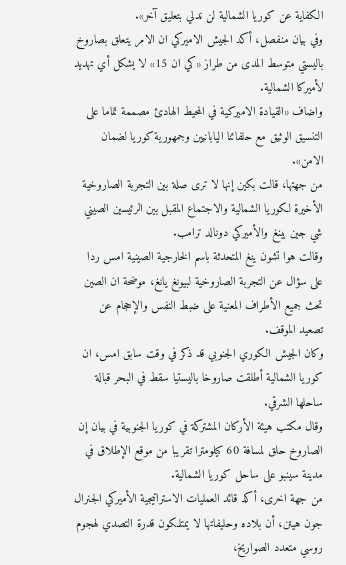الكفاية عن كوريا الشمالية لن ندلي بتعليق آخر».
وفي بيان منفصل، أكد الجيش الاميركي ان الامر يتعلق بصاروخ باليستي متوسط المدى من طراز «كي ان 15» لا يشكل أي تهديد لأميركا الشمالية.
واضاف «القيادة الاميركية في المحيط الهادئ مصممة تماما على التنسيق الوثيق مع حلفائنا اليابانيين وجمهورية كوريا لضمان الامن».
من جهتها، قالت بكين إنها لا ترى صلة بين التجربة الصاروخية الأخيرة لكوريا الشمالية والاجتماع المقبل بين الرئيسين الصيني شي جين بينغ والأميركي دونالد ترامب.
وقالت هوا تشون ينغ المتحدثة باسم الخارجية الصينية امس ردا على سؤال عن التجربة الصاروخية لبيونغ يانغ، موضحة ان الصين تحث جميع الأطراف المعنية على ضبط النفس والإحجام عن تصعيد الموقف.
وكان الجيش الكوري الجنوبي قد ذكر في وقت سابق امس، ان كوريا الشمالية أطلقت صاروخا باليستيا سقط في البحر قبالة ساحلها الشرقي.
وقال مكتب هيئة الأركان المشتركة في كوريا الجنوبية في بيان إن الصاروخ حلق لمسافة 60 كيلومترا تقريبا من موقع الإطلاق في مدينة سينبو على ساحل كوريا الشمالية.
من جهة اخرى، أكد قائد العمليات الاستراتيجية الأميركي الجنرال جون هيتن، أن بلاده وحليفاتها لا يمتلكون قدرة التصدي لهجوم روسي متعدد الصواريخ،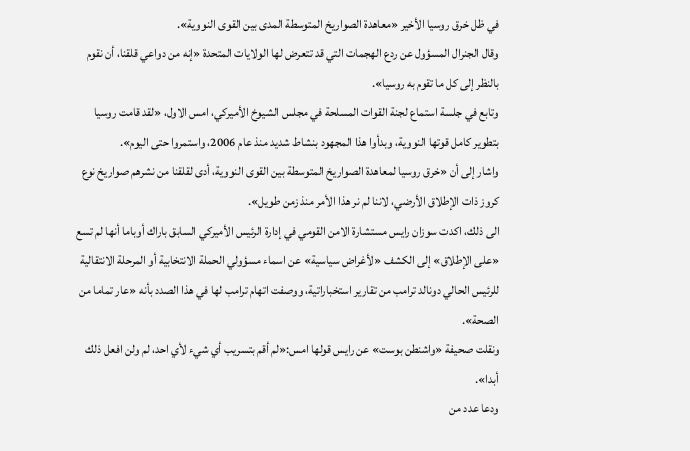في ظل خرق روسيا الأخير «معاهدة الصواريخ المتوسطة المدى بين القوى النووية».
وقال الجنرال المسؤول عن ردع الهجمات التي قد تتعرض لها الولايات المتحدة «إنه من دواعي قلقنا، أن نقوم بالنظر إلى كل ما تقوم به روسيا».
وتابع في جلسة استماع لجنة القوات المسلحة في مجلس الشيوخ الأميركي، امس الاول، «لقد قامت روسيا بتطوير كامل قوتها النووية، وبدأوا هذا المجهود بنشاط شديد منذ عام 2006، واستمروا حتى اليوم».
واشار إلى أن «خرق روسيا لمعاهدة الصواريخ المتوسطة بين القوى النووية، أدى لقلقنا من نشرهم صواريخ نوع كروز ذات الإطلاق الأرضي، لاننا لم نر هذا الأمر منذ زمن طويل».
الى ذلك، اكدت سوزان رايس مستشارة الامن القومي في إدارة الرئيس الأميركي السابق باراك أوباما أنها لم تسع «على الإطلاق» إلى الكشف «لأغراض سياسية» عن اسماء مسؤولي الحملة الانتخابية أو المرحلة الانتقالية للرئيس الحالي دونالد ترامب من تقارير استخباراتية، ووصفت اتهام ترامب لها في هذا الصدد بأنه «عار تماما من الصحة».
ونقلت صحيفة «واشنطن بوست» عن رايس قولها امس:«لم أقم بتسريب أي شيء لأي احد، لم ولن افعل ذلك أبدا».
ودعا عدد من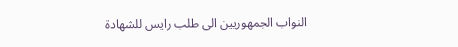النواب الجمهوريين الى طلب رايس للشهادة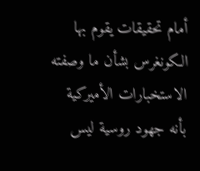أمام تحقيقات يقوم بها الكونغرس بشأن ما وصفته الاستخبارات الأميركية بأنه جهود روسية ليس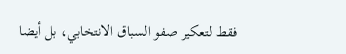فقط لتعكير صفو السباق الانتخابي، بل أيضا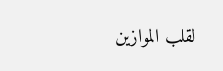لقلب الموازين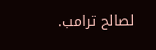لصالح ترامب.